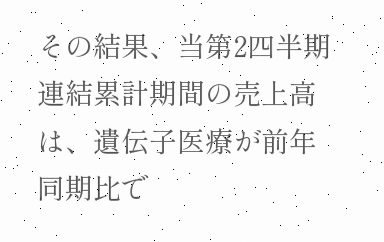その結果、当第2四半期連結累計期間の売上高は、遺伝子医療が前年同期比で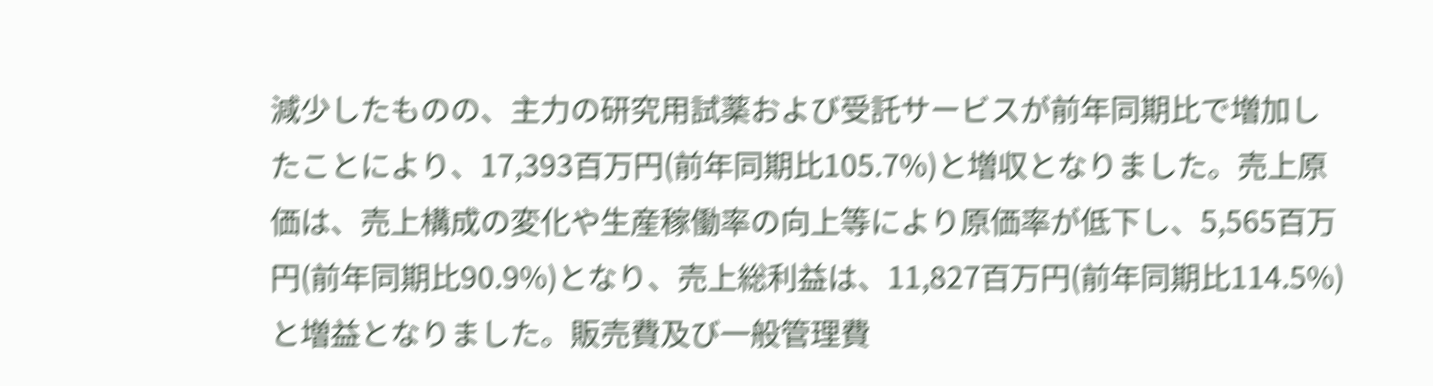減少したものの、主力の研究用試薬および受託サービスが前年同期比で増加したことにより、17,393百万円(前年同期比105.7%)と増収となりました。売上原価は、売上構成の変化や生産稼働率の向上等により原価率が低下し、5,565百万円(前年同期比90.9%)となり、売上総利益は、11,827百万円(前年同期比114.5%)と増益となりました。販売費及び一般管理費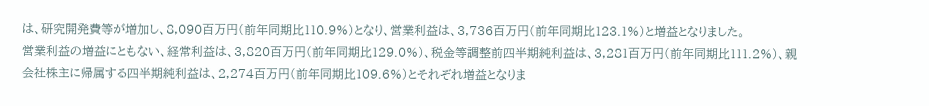は、研究開発費等が増加し、8,090百万円(前年同期比110.9%)となり、営業利益は、3,736百万円(前年同期比123.1%)と増益となりました。
営業利益の増益にともない、経常利益は、3,820百万円(前年同期比129.0%)、税金等調整前四半期純利益は、3,281百万円(前年同期比111.2%)、親会社株主に帰属する四半期純利益は、2,274百万円(前年同期比109.6%)とそれぞれ増益となりま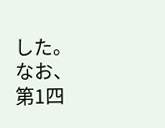した。
なお、第1四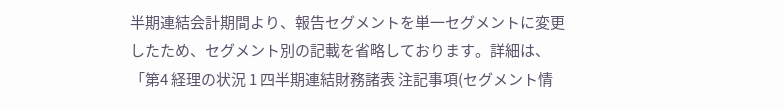半期連結会計期間より、報告セグメントを単一セグメントに変更したため、セグメント別の記載を省略しております。詳細は、「第4 経理の状況 1 四半期連結財務諸表 注記事項(セグメント情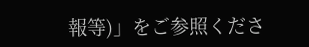報等)」をご参照くださ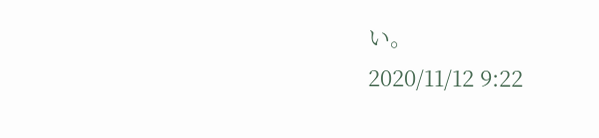い。
2020/11/12 9:22